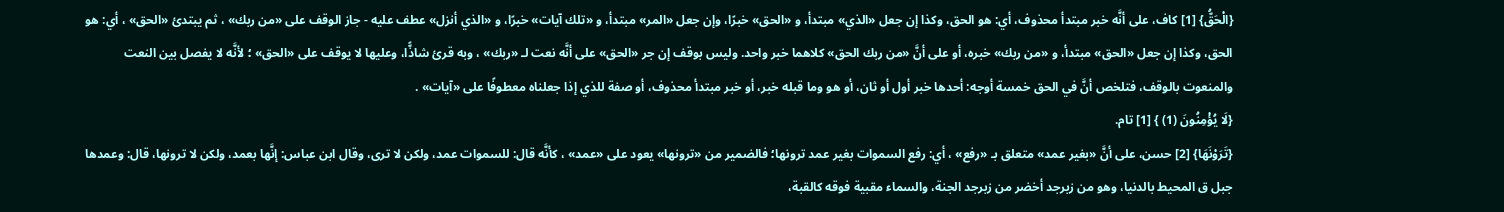{الْحَقُّ} [1] كاف، على أنَّه خبر مبتدأ محذوف، أي: هو الحق، وكذا إن جعل «الذي» مبتدأ، و «الحق» خبرًا، وإن جعل «المر» مبتدأ، و «تلك آيات» خبرًا، و «الذي أنزل» عطف عليه - جاز الوقف على «من ربك» ، ثم يبتدئ «الحق» ، أي: هو الحق، وكذا إن جعل «الحق» مبتدأ، و «من ربك» خبره، أو على أنَّ «من ربك الحق» كلاهما خبر واحد. وليس بوقف إن جر «الحق» على أنَّه نعت لـ «ربك» ، وبه قرئ شاذًّا، وعليها لا يوقف على «الحق» ؛ لأنَّه لا يفصل بين النعت والمنعوت بالوقف، فتلخص أنَّ في الحق خمسة أوجه: أحدها خبر أول أو ثان، أو هو وما قبله خبر، أو خبر مبتدأ محذوف، أو صفة للذي إذا جعلناه معطوفًا على «آيات» .
{لَا يُؤْمِنُونَ (1) } [1] تام.
{تَرَوْنَهَا} [2] حسن، على أنَّ «بغير عمد» متعلق بـ «رفع» ، أي: رفع السموات بغير عمد ترونها؛ فالضمير من «ترونها» يعود على «عمد» ، كأنَّه قال: للسموات عمد، ولكن لا ترى، وقال ابن عباس: إنَّها بعمد، ولكن لا ترونها، قال: وعمدها جبل ق المحيط بالدنيا، وهو من زبرجد أخضر من زبرجد الجنة، والسماء مقبية فوقه كالقبة،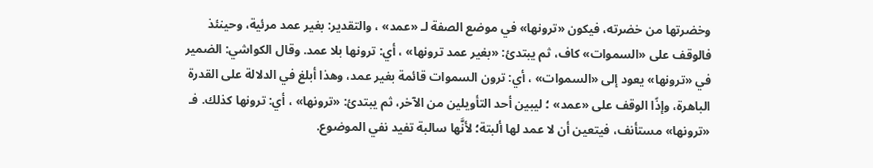وخضرتها من خضرته، فيكون «ترونها» في موضع الصفة لـ «عمد» ، والتقدير: بغير عمد مرئية، وحينئذ فالوقف على «السموات» كاف، ثم يبتدئ: «بغير عمد ترونها» ، أي: ترونها بلا عمد. وقال الكواشي: الضمير في «ترونها» يعود إلى «السموات» ، أي: ترون السموات قائمة بغير عمد، وهذا أبلغ في الدلالة على القدرة الباهرة، وإذًا الوقف على «عمد» ؛ ليبين أحد التأويلين من الآخر، ثم يبتدئ: «ترونها» ، أي: ترونها كذلك. فـ «ترونها» مستأنف، فيتعين أن لا عمد لها ألبتة؛ لأنَّها سالبة تفيد نفي الموضوع.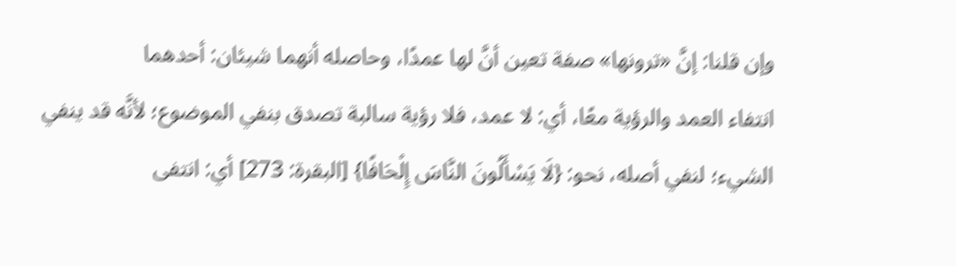وإن قلنا: إنَّ «ترونها» صفة تعين أنَّ لها عمدًا، وحاصله أنهما شيئان: أحدهما
انتفاء العمد والرؤية معًا، أي: لا عمد، فلا رؤية سالبة تصدق بنفي الموضوع؛ لأنَّه قد ينفي الشيء؛ لنفي أصله، نحو: {لَا يَسْأَلُونَ النَّاسَ إِلْحَافًا} [البقرة: 273] أي: انتفى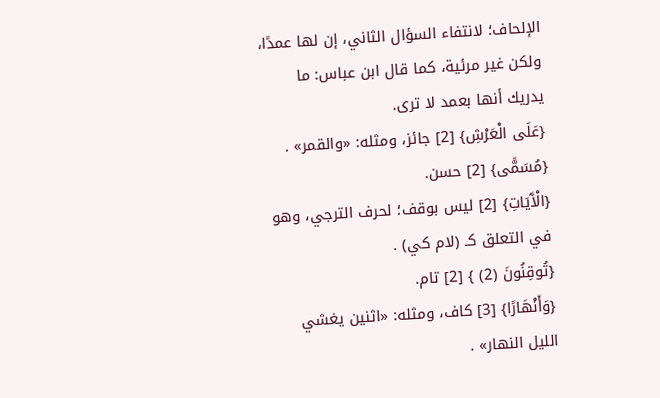الإلحاف؛ لانتفاء السؤال الثاني، إن لها عمدًا، ولكن غير مرئية، كما قال ابن عباس: ما يدريك أنها بعمد لا ترى.
{عَلَى الْعَرْشِ} [2] جائز، ومثله: «والقمر» .
{مُسَمًّى} [2] حسن.
{الْآَيَاتِ} [2] ليس بوقف؛ لحرف الترجي، وهو في التعلق كـ (لام كي) .
{تُوقِنُونَ (2) } [2] تام.
{وَأَنْهَارًا} [3] كاف، ومثله: «اثنين يغشي الليل النهار» .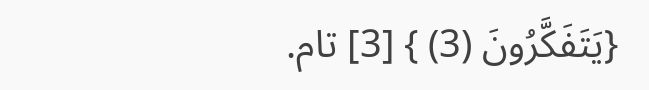{يَتَفَكَّرُونَ (3) } [3] تام.